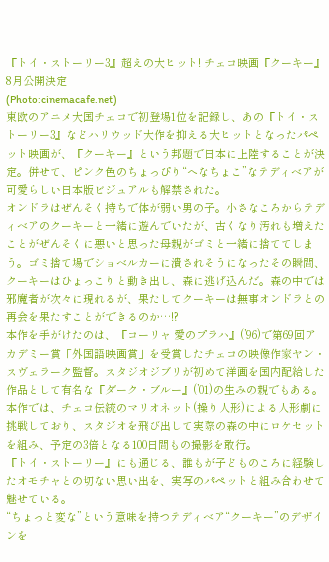『トイ・ストーリー3』超えの大ヒット! チェコ映画『クーキー』8月公開決定
(Photo:cinemacafe.net)
東欧のアニメ大国チェコで初登場1位を記録し、あの『トイ・ストーリー3』などハリウッド大作を抑える大ヒットとなったパペット映画が、『クーキー』という邦題で日本に上陸することが決定。併せて、ピンク色のちょっぴり“へなちょこ”なテディベアが可愛らしい日本版ビジュアルも解禁された。
オンドラはぜんそく持ちで体が弱い男の子。小さなころからテディベアのクーキーと一緒に遊んでいたが、古くなり汚れも増えたことがぜんそくに悪いと思った母親がゴミと一緒に捨ててしまう。ゴミ捨て場でショベルカーに潰されそうになったその瞬間、クーキーはひょっこりと動き出し、森に逃げ込んだ。森の中では邪魔者が次々に現れるが、果たしてクーキーは無事オンドラとの再会を果たすことができるのか…!?
本作を手がけたのは、『コーリャ 愛のプラハ』(’96)で第69回アカデミー賞「外国語映画賞」を受賞したチェコの映像作家ヤン・スヴェラーク監督。スタジオジブリが初めて洋画を国内配給した作品として有名な『ダーク・ブルー』(’01)の生みの親でもある。
本作では、チェコ伝統のマリオネット(操り人形)による人形劇に挑戦しており、スタジオを飛び出して実際の森の中にロケセットを組み、予定の3倍となる100日間もの撮影を敢行。
『トイ・ストーリー』にも通じる、誰もが子どものころに経験したオモチャとの切ない思い出を、実写のパペットと組み合わせて魅せている。
“ちょっと変な”という意味を持つテディベア“クーキー”のデザインを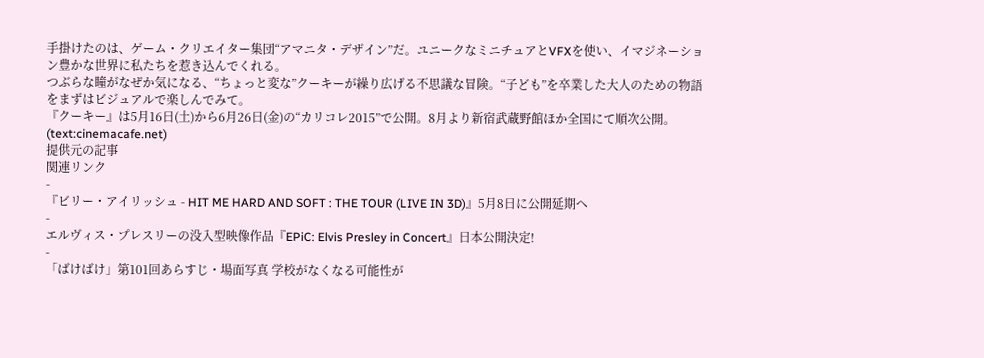手掛けたのは、ゲーム・クリエイター集団“アマニタ・デザイン”だ。ユニークなミニチュアとVFXを使い、イマジネーション豊かな世界に私たちを惹き込んでくれる。
つぶらな瞳がなぜか気になる、“ちょっと変な”クーキーが繰り広げる不思議な冒険。“子ども”を卒業した大人のための物語をまずはビジュアルで楽しんでみて。
『クーキー』は5月16日(土)から6月26日(金)の“カリコレ2015”で公開。8月より新宿武蔵野館ほか全国にて順次公開。
(text:cinemacafe.net)
提供元の記事
関連リンク
-
『ビリー・アイリッシュ - HIT ME HARD AND SOFT : THE TOUR (LIVE IN 3D)』5月8日に公開延期へ
-
エルヴィス・プレスリーの没入型映像作品『EPiC: Elvis Presley in Concert』日本公開決定!
-
「ばけばけ」第101回あらすじ・場面写真 学校がなくなる可能性が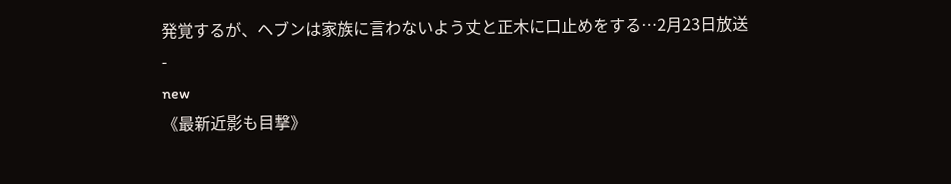発覚するが、ヘブンは家族に言わないよう丈と正木に口止めをする…2月23日放送
-
new
《最新近影も目撃》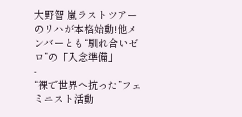大野智 嵐ラストツアーのリハが本格始動!他メンバーとも“馴れ合いゼロ”の「入念準備」
-
“裸で世界へ抗った”フェミニスト活動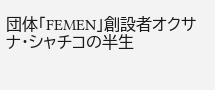団体「FEMEN」創設者オクサナ・シャチコの半生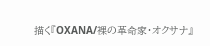描く『OXANA/裸の革命家・オクサナ』